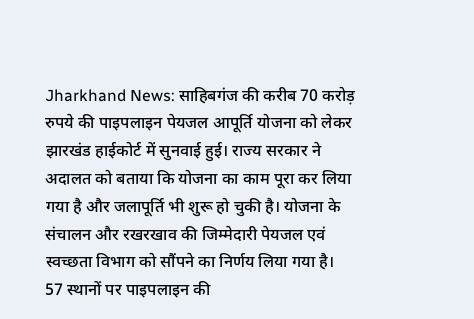Jharkhand News: साहिबगंज की करीब 70 करोड़ रुपये की पाइपलाइन पेयजल आपूर्ति योजना को लेकर झारखंड हाईकोर्ट में सुनवाई हुई। राज्य सरकार ने अदालत को बताया कि योजना का काम पूरा कर लिया गया है और जलापूर्ति भी शुरू हो चुकी है। योजना के संचालन और रखरखाव की जिम्मेदारी पेयजल एवं स्वच्छता विभाग को सौंपने का निर्णय लिया गया है।
57 स्थानों पर पाइपलाइन की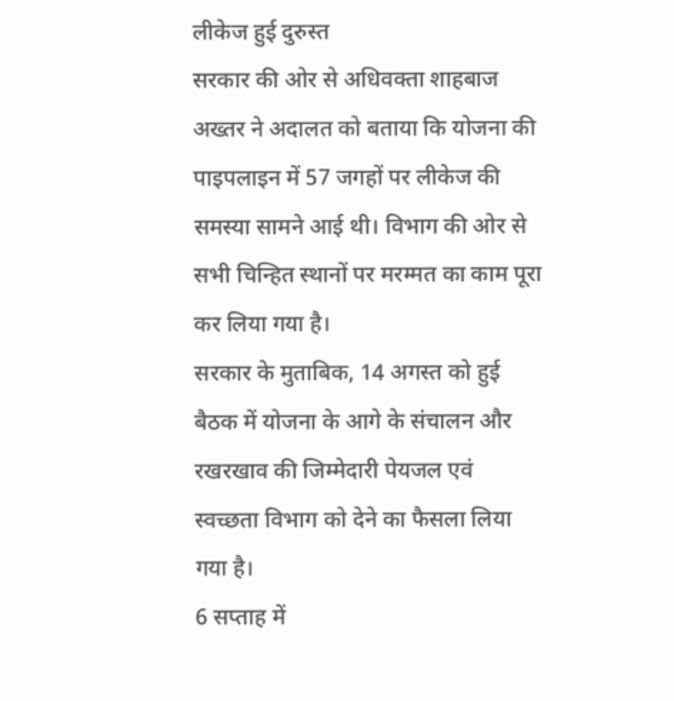लीकेज हुई दुरुस्त
सरकार की ओर से अधिवक्ता शाहबाज अख्तर ने अदालत को बताया कि योजना की पाइपलाइन में 57 जगहों पर लीकेज की समस्या सामने आई थी। विभाग की ओर से सभी चिन्हित स्थानों पर मरम्मत का काम पूरा कर लिया गया है।
सरकार के मुताबिक, 14 अगस्त को हुई बैठक में योजना के आगे के संचालन और रखरखाव की जिम्मेदारी पेयजल एवं स्वच्छता विभाग को देने का फैसला लिया गया है।
6 सप्ताह में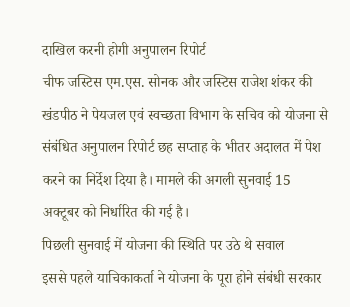दाखिल करनी होगी अनुपालन रिपोर्ट
चीफ जस्टिस एम.एस. सोनक और जस्टिस राजेश शंकर की खंडपीठ ने पेयजल एवं स्वच्छता विभाग के सचिव को योजना से संबंधित अनुपालन रिपोर्ट छह सप्ताह के भीतर अदालत में पेश करने का निर्देश दिया है। मामले की अगली सुनवाई 15 अक्टूबर को निर्धारित की गई है।
पिछली सुनवाई में योजना की स्थिति पर उठे थे सवाल
इससे पहले याचिकाकर्ता ने योजना के पूरा होने संबंधी सरकार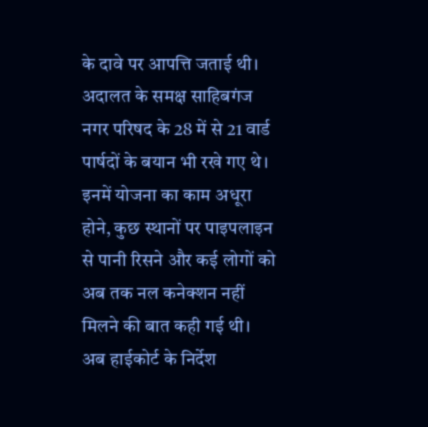के दावे पर आपत्ति जताई थी। अदालत के समक्ष साहिबगंज नगर परिषद के 28 में से 21 वार्ड पार्षदों के बयान भी रखे गए थे। इनमें योजना का काम अधूरा होने, कुछ स्थानों पर पाइपलाइन से पानी रिसने और कई लोगों को अब तक नल कनेक्शन नहीं मिलने की बात कही गई थी।
अब हाईकोर्ट के निर्देश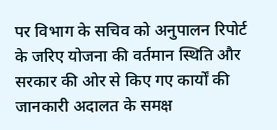पर विभाग के सचिव को अनुपालन रिपोर्ट के जरिए योजना की वर्तमान स्थिति और सरकार की ओर से किए गए कार्यों की जानकारी अदालत के समक्ष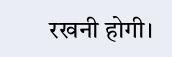रखनी होगी।